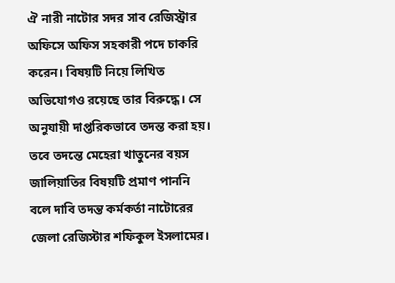ঐ নারী নাটোর সদর সাব রেজিস্ট্রার অফিসে অফিস সহকারী পদে চাকরি করেন। বিষয়টি নিয়ে লিখিত অভিযোগও রয়েছে তার বিরুদ্ধে। সে অনুযায়ী দাপ্তরিকভাবে তদন্ত করা হয়। তবে তদন্তে মেহেরা খাতুনের বয়স জালিয়াতির বিষয়টি প্রমাণ পাননি বলে দাবি তদন্ত কর্মকর্তা নাটোরের জেলা রেজিস্টার শফিকুল ইসলামের।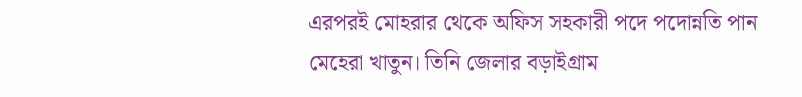এরপরই মোহরার থেকে অফিস সহকারী পদে পদোন্নতি পান মেহেরা খাতুন। তিনি জেলার বড়াইগ্রাম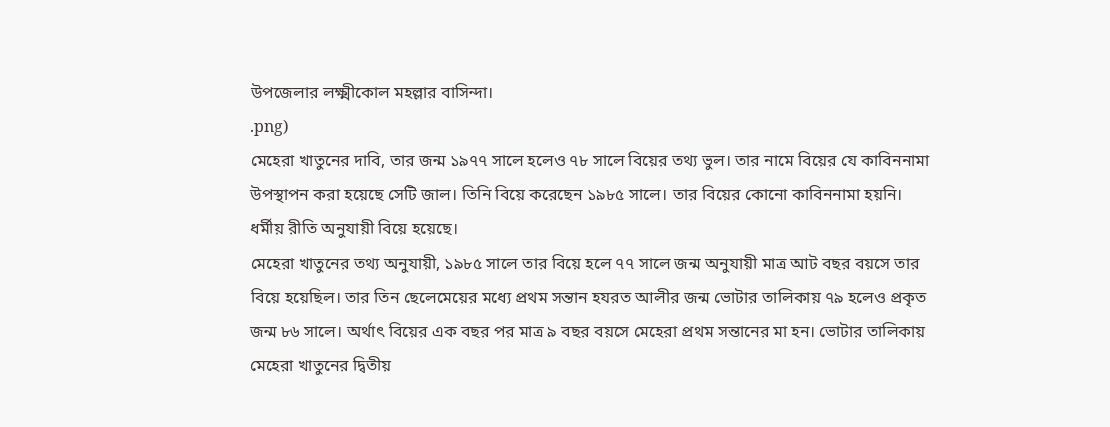উপজেলার লক্ষ্মীকোল মহল্লার বাসিন্দা।
.png)
মেহেরা খাতুনের দাবি, তার জন্ম ১৯৭৭ সালে হলেও ৭৮ সালে বিয়ের তথ্য ভুল। তার নামে বিয়ের যে কাবিননামা উপস্থাপন করা হয়েছে সেটি জাল। তিনি বিয়ে করেছেন ১৯৮৫ সালে। তার বিয়ের কোনো কাবিননামা হয়নি। ধর্মীয় রীতি অনুযায়ী বিয়ে হয়েছে।
মেহেরা খাতুনের তথ্য অনুযায়ী, ১৯৮৫ সালে তার বিয়ে হলে ৭৭ সালে জন্ম অনুযায়ী মাত্র আট বছর বয়সে তার বিয়ে হয়েছিল। তার তিন ছেলেমেয়ের মধ্যে প্রথম সন্তান হযরত আলীর জন্ম ভোটার তালিকায় ৭৯ হলেও প্রকৃত জন্ম ৮৬ সালে। অর্থাৎ বিয়ের এক বছর পর মাত্র ৯ বছর বয়সে মেহেরা প্রথম সন্তানের মা হন। ভোটার তালিকায় মেহেরা খাতুনের দ্বিতীয়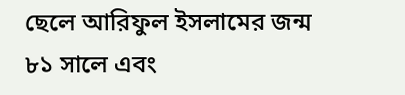ছেলে আরিফুল ইসলামের জন্ম ৮১ সালে এবং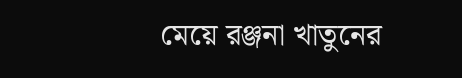মেয়ে রঞ্জনা খাতুনের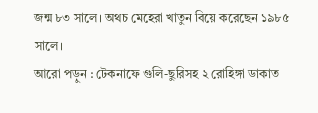জন্ম ৮৩ সালে। অথচ মেহেরা খাতুন বিয়ে করেছেন ১৯৮৫ সালে।
আরো পড়ুন : টেকনাফে গুলি-ছুরিসহ ২ রোহিঙ্গা ডাকাত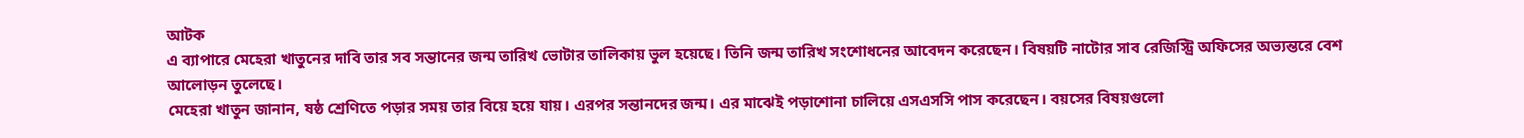আটক
এ ব্যাপারে মেহেরা খাতুনের দাবি তার সব সন্তানের জন্ম তারিখ ভোটার তালিকায় ভুল হয়েছে। তিনি জন্ম তারিখ সংশোধনের আবেদন করেছেন। বিষয়টি নাটোর সাব রেজিস্ট্রি অফিসের অভ্যন্তরে বেশ আলোড়ন তুলেছে।
মেহেরা খাতুন জানান, ষষ্ঠ শ্রেণিতে পড়ার সময় তার বিয়ে হয়ে যায়। এরপর সন্তানদের জন্ম। এর মাঝেই পড়াশোনা চালিয়ে এসএসসি পাস করেছেন। বয়সের বিষয়গুলো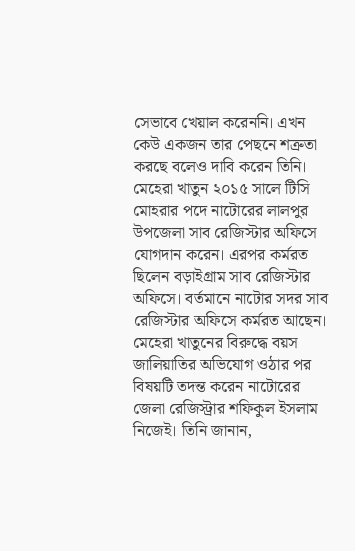সেভাবে খেয়াল করেননি। এখন কেউ একজন তার পেছনে শত্রুতা করছে বলেও দাবি করেন তিনি।
মেহেরা খাতুন ২০১৫ সালে টিসি মোহরার পদে নাটোরের লালপুর উপজেলা সাব রেজিস্টার অফিসে যোগদান করেন। এরপর কর্মরত ছিলেন বড়াইগ্রাম সাব রেজিস্টার অফিসে। বর্তমানে নাটোর সদর সাব রেজিস্টার অফিসে কর্মরত আছেন।
মেহেরা খাতুনের বিরুদ্ধে বয়স জালিয়াতির অভিযোগ ওঠার পর বিষয়টি তদন্ত করেন নাটোরের জেলা রেজিস্ট্রার শফিকুল ইসলাম নিজেই। তিনি জানান,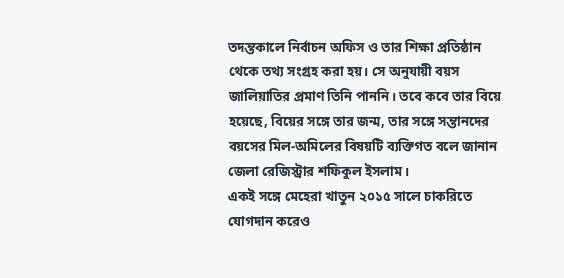তদন্তকালে নির্বাচন অফিস ও তার শিক্ষা প্রতিষ্ঠান থেকে তথ্য সংগ্রহ করা হয়। সে অনুযায়ী বয়স জালিয়াতির প্রমাণ তিনি পাননি। তবে কবে তার বিয়ে হয়েছে, বিয়ের সঙ্গে তার জন্ম, তার সঙ্গে সন্তানদের বয়সের মিল-অমিলের বিষয়টি ব্যক্তিগত বলে জানান জেলা রেজিস্ট্রার শফিকুল ইসলাম।
একই সঙ্গে মেহেরা খাতুন ২০১৫ সালে চাকরিতে যোগদান করেও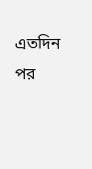এতদিন পর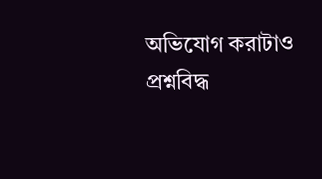অভিযোগ করাটাও প্রশ্নবিদ্ধ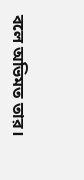বলে অভিমত তার।